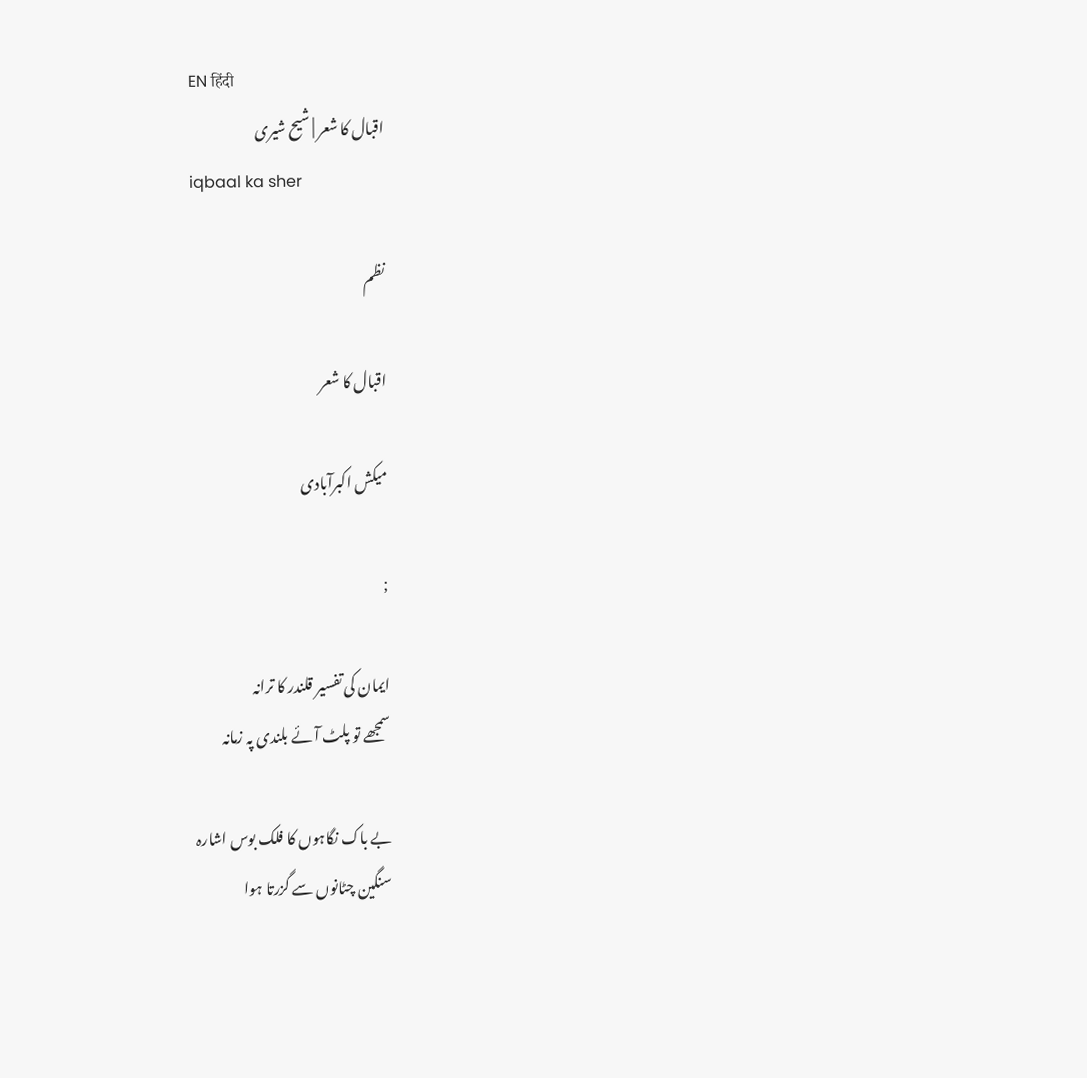EN हिंदी
اقبال کا شعر | شیح شیری
iqbaal ka sher

نظم

اقبال کا شعر

میکش اکبرآبادی

;

ایمان کی تفسیر قلندر کا ترانہ
سمجھے تو پلٹ آئے بلندی پہ زمانہ

بے باک نگاہوں کا فلک بوس اشارہ
سنگین چٹانوں سے گزرتا ہوا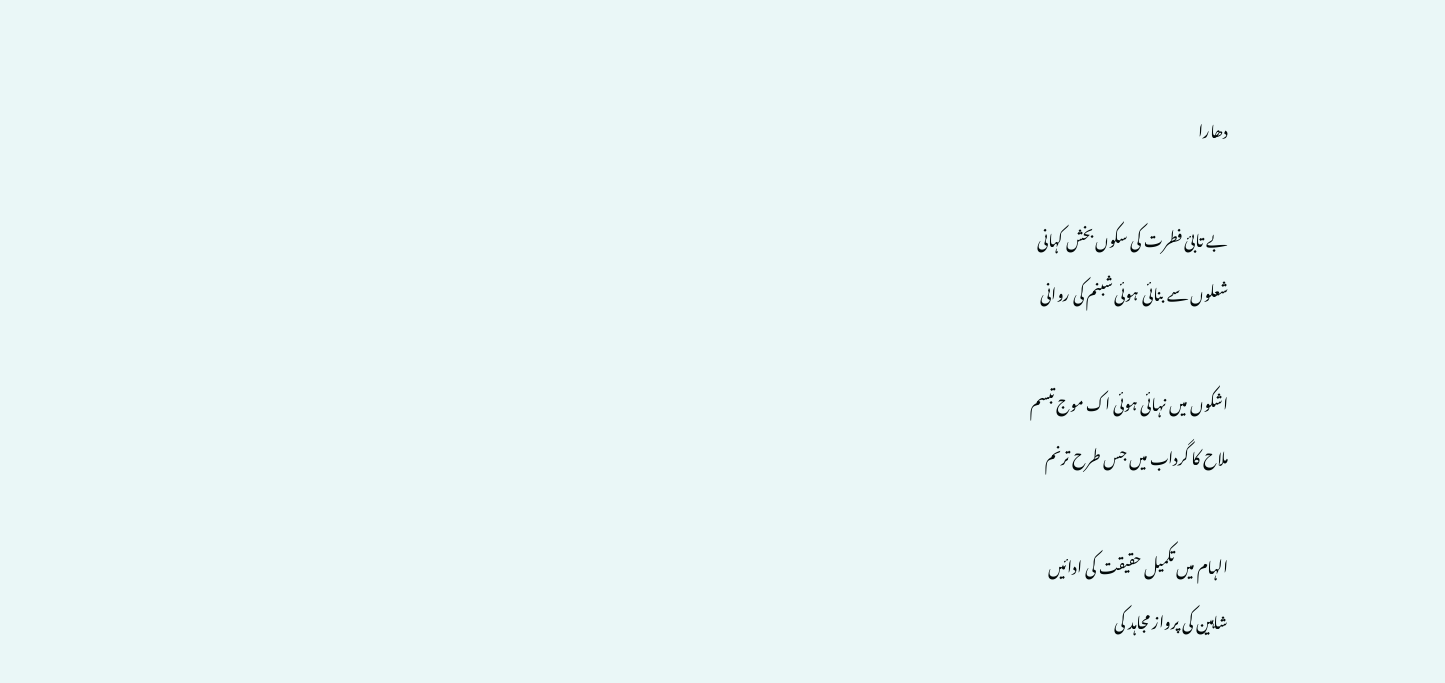دھارا

بے تابئ فطرت کی سکوں بخش کہانی
شعلوں سے بنائی ہوئی شبنم کی روانی

اشکوں میں نہائی ہوئی اک موج تبسم
ملاح کا گرداب میں جس طرح ترنم

الہام میں تکمیل حقیقت کی ادائیں
شاہین کی پرواز مجاہد کی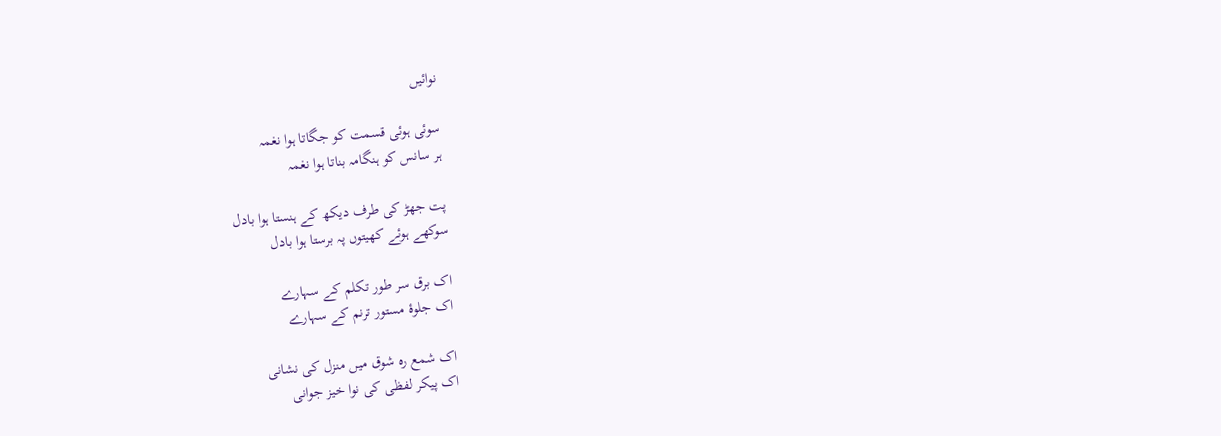نوائیں

سوئی ہوئی قسمت کو جگاتا ہوا نغمہ
ہر سانس کو ہنگامہ بناتا ہوا نغمہ

پت جھڑ کی طرف دیکھ کے ہنستا ہوا بادل
سوکھے ہوئے کھیتوں پہ برستا ہوا بادل

اک برق سر طور تکلم کے سہارے
اک جلوۂ مستور ترنم کے سہارے

اک شمع رہ شوق میں منزل کی نشانی
اک پیکر لفظی کی نوا خیز جوانی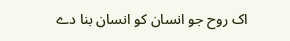اک روح جو انسان کو انسان بنا دے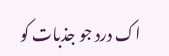اک درد جو جذبات کو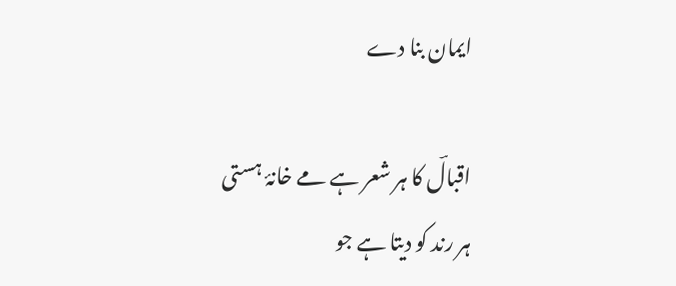ایمان بنا دے

اقبالؔ کا ہر شعر ہے مے خانۂ ہستی
ہر رند کو دیتا ہے جو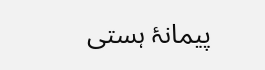پیمانۂ ہستی